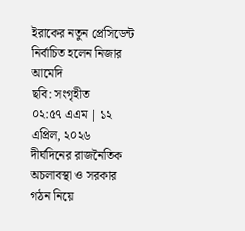ইরাকের নতুন প্রেসিডেন্ট নির্বাচিত হলেন নিজার আমেদি
ছবি: সংগৃহীত
০২:৫৭ এএম | ১২ এপ্রিল, ২০২৬
দীর্ঘদিনের রাজনৈতিক অচলাবস্থা ও সরকার গঠন নিয়ে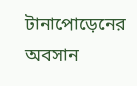টানাপোড়েনের অবসান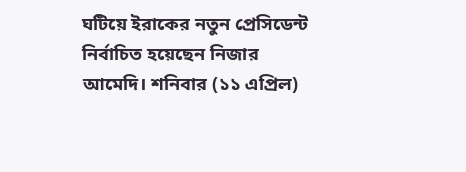ঘটিয়ে ইরাকের নতুন প্রেসিডেন্ট নির্বাচিত হয়েছেন নিজার আমেদি। শনিবার (১১ এপ্রিল)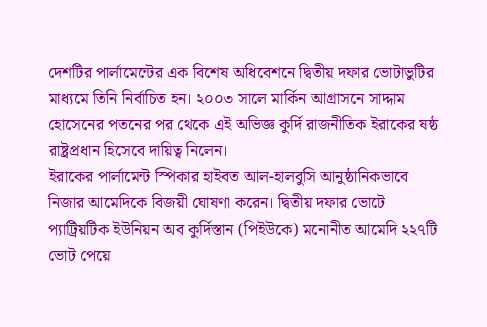দেশটির পার্লামেন্টের এক বিশেষ অধিবেশনে দ্বিতীয় দফার ভোটাভুটির মাধ্যমে তিনি নির্বাচিত হন। ২০০৩ সালে মার্কিন আগ্রাসনে সাদ্দাম হোসেনের পতনের পর থেকে এই অভিজ্ঞ কুর্দি রাজনীতিক ইরাকের ষষ্ঠ রাষ্ট্রপ্রধান হিসেবে দায়িত্ব নিলেন।
ইরাকের পার্লামেন্ট স্পিকার হাইবত আল-হালবুসি আনুষ্ঠানিকভাবে নিজার আমেদিকে বিজয়ী ঘোষণা করেন। দ্বিতীয় দফার ভোটে প্যাট্রিয়টিক ইউনিয়ন অব কুর্দিস্তান (পিইউকে) মনোনীত আমেদি ২২৭টি ভোট পেয়ে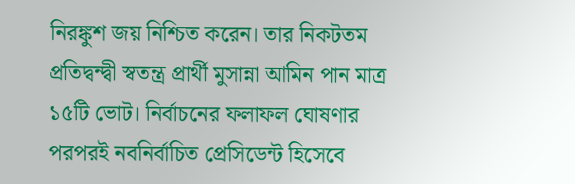নিরঙ্কুশ জয় নিশ্চিত করেন। তার নিকটতম প্রতিদ্বন্দ্বী স্বতন্ত্র প্রার্থী মুসান্না আমিন পান মাত্র ১৫টি ভোট। নির্বাচনের ফলাফল ঘোষণার পরপরই নবনির্বাচিত প্রেসিডেন্ট হিসেবে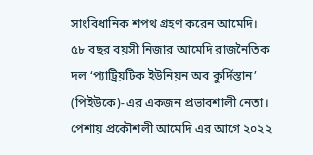সাংবিধানিক শপথ গ্রহণ করেন আমেদি।
৫৮ বছর বয়সী নিজার আমেদি রাজনৈতিক দল ‘প্যাট্রিয়টিক ইউনিয়ন অব কুর্দিস্তান’ (পিইউকে)-এর একজন প্রভাবশালী নেতা। পেশায় প্রকৌশলী আমেদি এর আগে ২০২২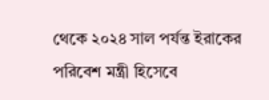থেকে ২০২৪ সাল পর্যন্ত ইরাকের পরিবেশ মন্ত্রী হিসেবে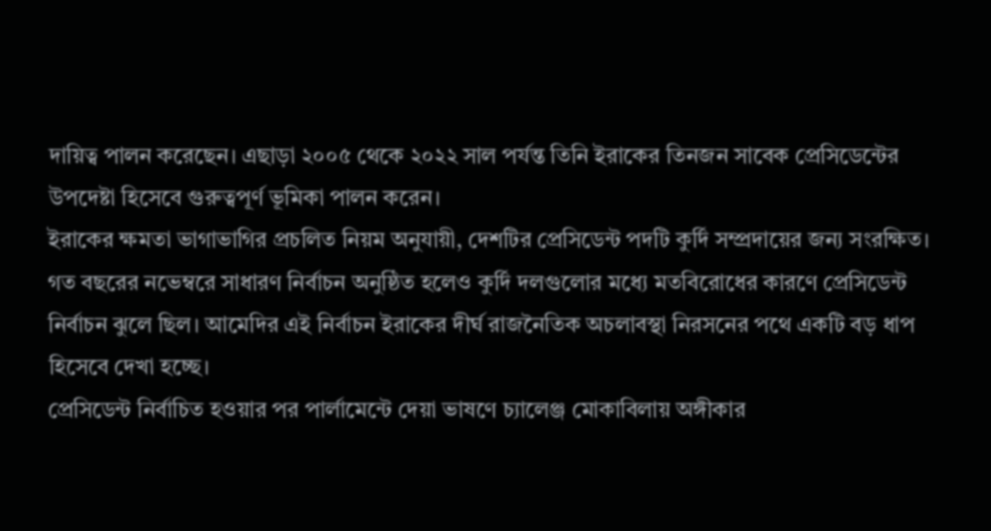দায়িত্ব পালন করেছেন। এছাড়া ২০০৫ থেকে ২০২২ সাল পর্যন্ত তিনি ইরাকের তিনজন সাবেক প্রেসিডেন্টের উপদেষ্টা হিসেবে গুরুত্বপূর্ণ ভূমিকা পালন করেন।
ইরাকের ক্ষমতা ভাগাভাগির প্রচলিত নিয়ম অনুযায়ী, দেশটির প্রেসিডেন্ট পদটি কুর্দি সম্প্রদায়ের জন্য সংরক্ষিত। গত বছরের নভেম্বরে সাধারণ নির্বাচন অনুষ্ঠিত হলেও কুর্দি দলগুলোর মধ্যে মতবিরোধের কারণে প্রেসিডেন্ট নির্বাচন ঝুলে ছিল। আমেদির এই নির্বাচন ইরাকের দীর্ঘ রাজনৈতিক অচলাবস্থা নিরসনের পথে একটি বড় ধাপ হিসেবে দেখা হচ্ছে।
প্রেসিডেন্ট নির্বাচিত হওয়ার পর পার্লামেন্টে দেয়া ভাষণে চ্যালেঞ্জ মোকাবিলায় অঙ্গীকার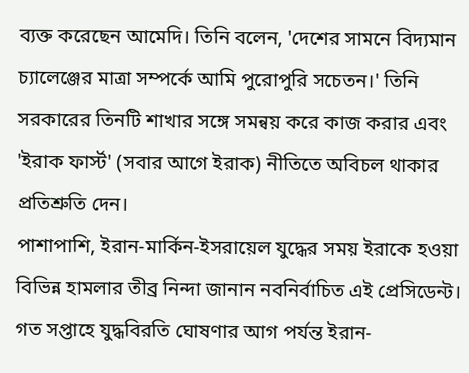ব্যক্ত করেছেন আমেদি। তিনি বলেন, 'দেশের সামনে বিদ্যমান চ্যালেঞ্জের মাত্রা সম্পর্কে আমি পুরোপুরি সচেতন।' তিনি সরকারের তিনটি শাখার সঙ্গে সমন্বয় করে কাজ করার এবং 'ইরাক ফার্স্ট' (সবার আগে ইরাক) নীতিতে অবিচল থাকার প্রতিশ্রুতি দেন।
পাশাপাশি, ইরান-মার্কিন-ইসরায়েল যুদ্ধের সময় ইরাকে হওয়া বিভিন্ন হামলার তীব্র নিন্দা জানান নবনির্বাচিত এই প্রেসিডেন্ট। গত সপ্তাহে যুদ্ধবিরতি ঘোষণার আগ পর্যন্ত ইরান-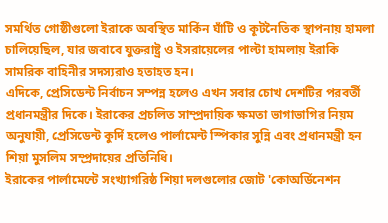সমর্থিত গোষ্ঠীগুলো ইরাকে অবস্থিত মার্কিন ঘাঁটি ও কূটনৈতিক স্থাপনায় হামলা চালিয়েছিল, যার জবাবে যুক্তরাষ্ট্র ও ইসরায়েলের পাল্টা হামলায় ইরাকি সামরিক বাহিনীর সদস্যরাও হতাহত হন।
এদিকে, প্রেসিডেন্ট নির্বাচন সম্পন্ন হলেও এখন সবার চোখ দেশটির পরবর্তী প্রধানমন্ত্রীর দিকে। ইরাকের প্রচলিত সাম্প্রদায়িক ক্ষমতা ভাগাভাগির নিয়ম অনুযায়ী, প্রেসিডেন্ট কুর্দি হলেও পার্লামেন্ট স্পিকার সুন্নি এবং প্রধানমন্ত্রী হন শিয়া মুসলিম সম্প্রদায়ের প্রতিনিধি।
ইরাকের পার্লামেন্টে সংখ্যাগরিষ্ঠ শিয়া দলগুলোর জোট 'কোঅর্ডিনেশন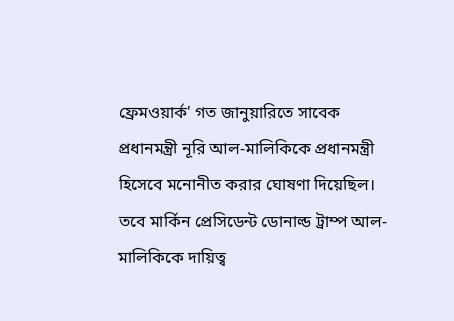ফ্রেমওয়ার্ক' গত জানুয়ারিতে সাবেক প্রধানমন্ত্রী নূরি আল-মালিকিকে প্রধানমন্ত্রী হিসেবে মনোনীত করার ঘোষণা দিয়েছিল। তবে মার্কিন প্রেসিডেন্ট ডোনাল্ড ট্রাম্প আল-মালিকিকে দায়িত্ব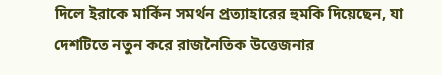দিলে ইরাকে মার্কিন সমর্থন প্রত্যাহারের হুমকি দিয়েছেন, যা দেশটিতে নতুন করে রাজনৈতিক উত্তেজনার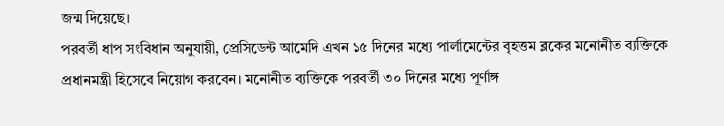জন্ম দিয়েছে।
পরবর্তী ধাপ সংবিধান অনুযায়ী, প্রেসিডেন্ট আমেদি এখন ১৫ দিনের মধ্যে পার্লামেন্টের বৃহত্তম ব্লকের মনোনীত ব্যক্তিকে প্রধানমন্ত্রী হিসেবে নিয়োগ করবেন। মনোনীত ব্যক্তিকে পরবর্তী ৩০ দিনের মধ্যে পূর্ণাঙ্গ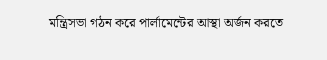মন্ত্রিসভা গঠন করে পার্লামেন্টের আস্থা অর্জন করতে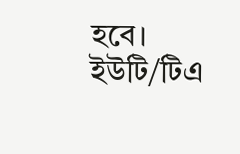হবে।
ইউটি/টিএ